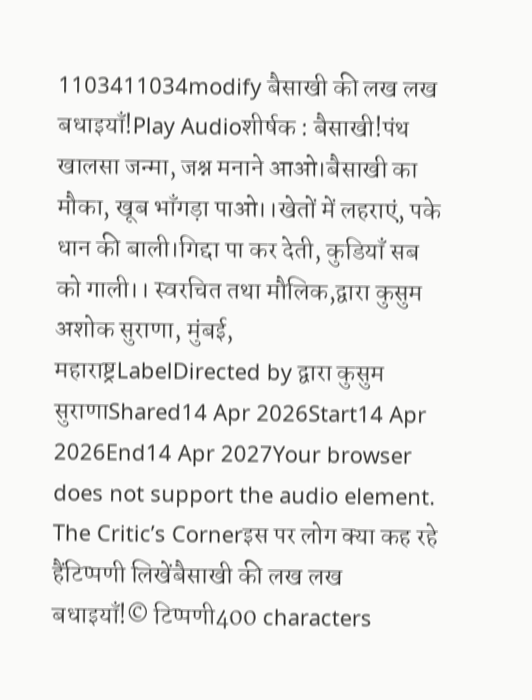1103411034modify बैसाखी की लख लख बधाइयाँ!Play Audioशीर्षक : बैसाखी!पंथ खालसा जन्मा, जश्न मनाने आओ।बैसाखी का मौका, खूब भाँगड़ा पाओ।।खेतों में लहराएं, पके धान की बाली।गिद्दा पा कर देती, कुडियाँ सब को गाली।। स्वरचित तथा मौलिक,द्वारा कुसुम अशोक सुराणा, मुंबई, महाराष्ट्रLabelDirected by द्वारा कुसुम सुराणाShared14 Apr 2026Start14 Apr 2026End14 Apr 2027Your browser does not support the audio element. The Critic’s Cornerइस पर लोग क्या कह रहे हैंटिप्पणी लिखेंबैसाखी की लख लख बधाइयाँ!© टिप्पणी400 characters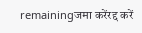remainingजमा करेंरद्द करें